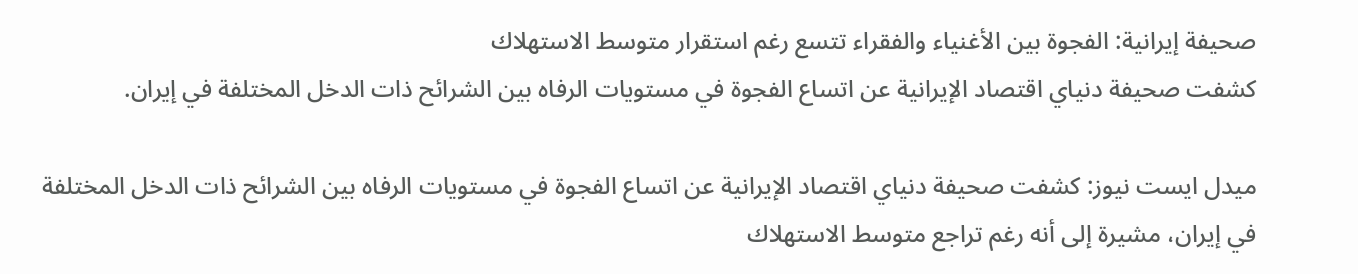صحيفة إيرانية: الفجوة بين الأغنياء والفقراء تتسع رغم استقرار متوسط الاستهلاك
كشفت صحيفة دنياي اقتصاد الإيرانية عن اتساع الفجوة في مستويات الرفاه بين الشرائح ذات الدخل المختلفة في إيران.

ميدل ايست نيوز: كشفت صحيفة دنياي اقتصاد الإيرانية عن اتساع الفجوة في مستويات الرفاه بين الشرائح ذات الدخل المختلفة في إيران، مشيرة إلى أنه رغم تراجع متوسط الاستهلاك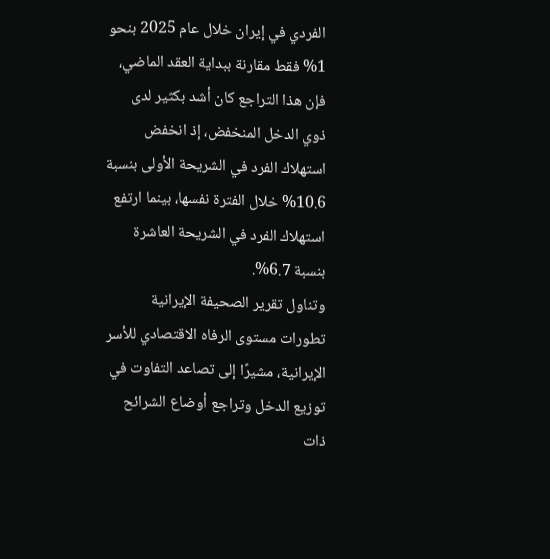الفردي في إيران خلال عام 2025 بنحو 1% فقط مقارنة ببداية العقد الماضي، فإن هذا التراجع كان أشد بكثير لدى ذوي الدخل المنخفض، إذ انخفض استهلاك الفرد في الشريحة الأولى بنسبة 10.6% خلال الفترة نفسها، بينما ارتفع استهلاك الفرد في الشريحة العاشرة بنسبة 6.7%.
وتناول تقرير الصحيفة الإيرانية تطورات مستوى الرفاه الاقتصادي للأسر الإيرانية، مشيرًا إلى تصاعد التفاوت في توزيع الدخل وتراجع أوضاع الشرائح ذات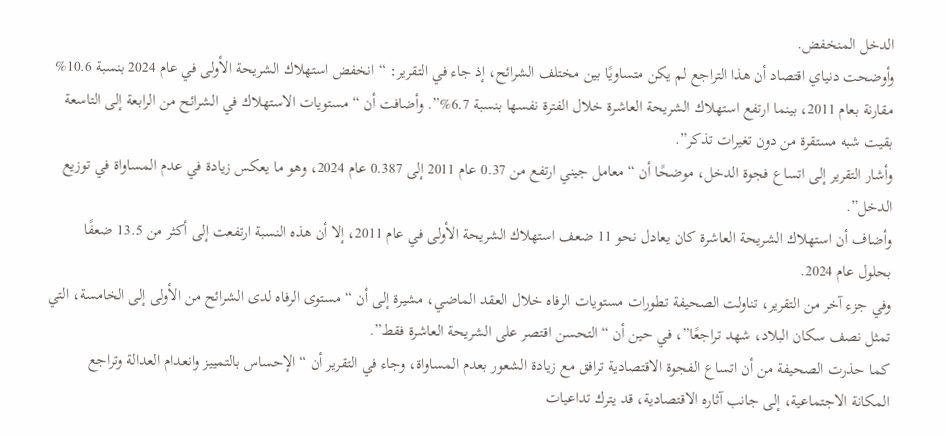الدخل المنخفض.
وأوضحت دنياي اقتصاد أن هذا التراجع لم يكن متساويًا بين مختلف الشرائح، إذ جاء في التقرير: “انخفض استهلاك الشريحة الأولى في عام 2024 بنسبة 10.6% مقارنة بعام 2011، بينما ارتفع استهلاك الشريحة العاشرة خلال الفترة نفسها بنسبة 6.7%”. وأضافت أن “مستويات الاستهلاك في الشرائح من الرابعة إلى التاسعة بقيت شبه مستقرة من دون تغيرات تذكر”.
وأشار التقرير إلى اتساع فجوة الدخل، موضحًا أن “معامل جيني ارتفع من 0.37 عام 2011 إلى 0.387 عام 2024، وهو ما يعكس زيادة في عدم المساواة في توزيع الدخل”.
وأضاف أن استهلاك الشريحة العاشرة كان يعادل نحو 11 ضعف استهلاك الشريحة الأولى في عام 2011، إلا أن هذه النسبة ارتفعت إلى أكثر من 13.5 ضعفًا بحلول عام 2024.
وفي جزء آخر من التقرير، تناولت الصحيفة تطورات مستويات الرفاه خلال العقد الماضي، مشيرة إلى أن “مستوى الرفاه لدى الشرائح من الأولى إلى الخامسة، التي تمثل نصف سكان البلاد، شهد تراجعًا”، في حين أن “التحسن اقتصر على الشريحة العاشرة فقط”.
كما حذرت الصحيفة من أن اتساع الفجوة الاقتصادية ترافق مع زيادة الشعور بعدم المساواة، وجاء في التقرير أن “الإحساس بالتمييز وانعدام العدالة وتراجع المكانة الاجتماعية، إلى جانب آثاره الاقتصادية، قد يترك تداعيات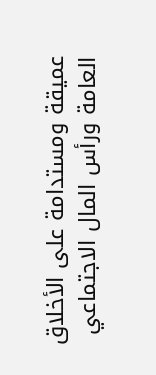عميقة ومستدامة على الأخلاق العامة ورأس المال الاجتماعي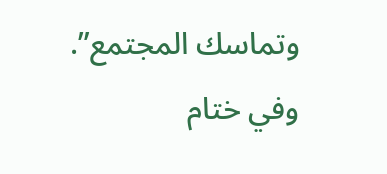وتماسك المجتمع”.
وفي ختام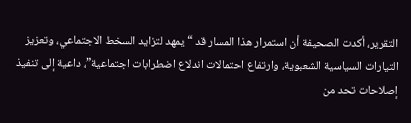التقرير، أكدت الصحيفة أن استمرار هذا المسار قد “يمهد لتزايد السخط الاجتماعي، وتعزيز التيارات السياسية الشعبوية، وارتفاع احتمالات اندلاع اضطرابات اجتماعية”، داعية إلى تنفيذ إصلاحات تحد من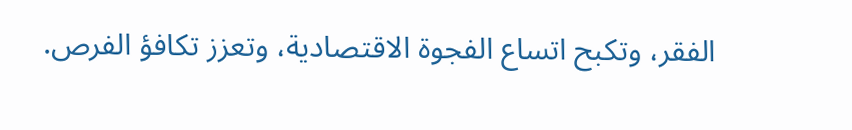الفقر، وتكبح اتساع الفجوة الاقتصادية، وتعزز تكافؤ الفرص.